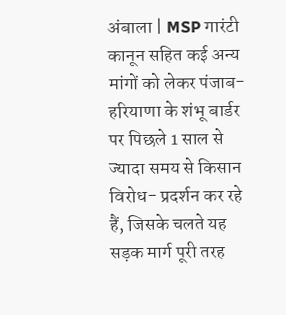अंबाला | MSP गारंटी कानून सहित कई अन्य मांगों को लेकर पंजाब- हरियाणा के शंभू बार्डर पर पिछले 1 साल से ज्यादा समय से किसान विरोध- प्रदर्शन कर रहे हैं, जिसके चलते यह सड़क मार्ग पूरी तरह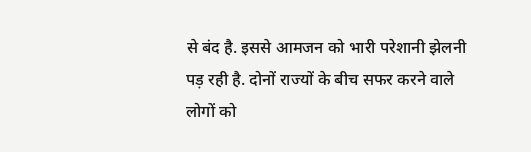से बंद है. इससे आमजन को भारी परेशानी झेलनी पड़ रही है. दोनों राज्यों के बीच सफर करने वाले लोगों को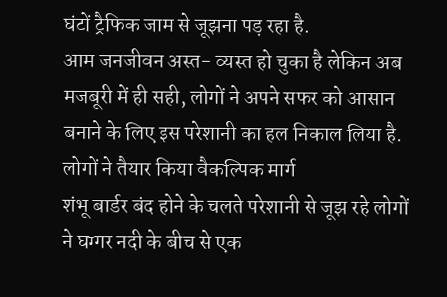घंटों ट्रैफिक जाम से जूझना पड़ रहा है.
आम जनजीवन अस्त- व्यस्त हो चुका है लेकिन अब मजबूरी में ही सही, लोगों ने अपने सफर को आसान बनाने के लिए इस परेशानी का हल निकाल लिया है.
लोगों ने तैयार किया वैकल्पिक मार्ग
शंभू बार्डर बंद होने के चलते परेशानी से जूझ रहे लोगों ने घग्गर नदी के बीच से एक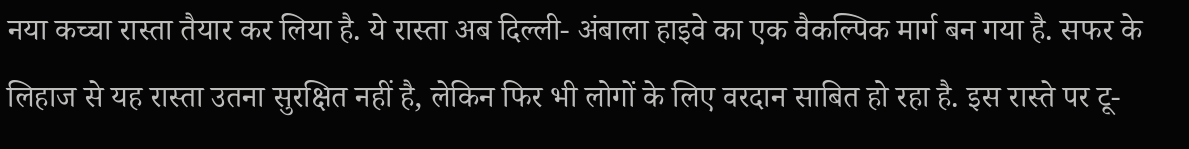नया कच्चा रास्ता तैयार कर लिया है. ये रास्ता अब दिल्ली- अंबाला हाइवे का एक वैकल्पिक मार्ग बन गया है. सफर के लिहाज से यह रास्ता उतना सुरक्षित नहीं है, लेकिन फिर भी लोगों के लिए वरदान साबित हो रहा है. इस रास्ते पर टू-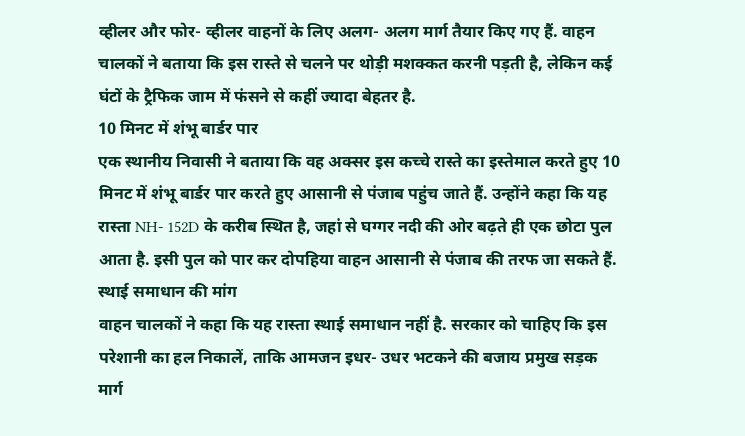व्हीलर और फोर- व्हीलर वाहनों के लिए अलग- अलग मार्ग तैयार किए गए हैं. वाहन चालकों ने बताया कि इस रास्ते से चलने पर थोड़ी मशक्कत करनी पड़ती है, लेकिन कई घंटों के ट्रैफिक जाम में फंसने से कहीं ज्यादा बेहतर है.
10 मिनट में शंभू बार्डर पार
एक स्थानीय निवासी ने बताया कि वह अक्सर इस कच्चे रास्ते का इस्तेमाल करते हुए 10 मिनट में शंभू बार्डर पार करते हुए आसानी से पंजाब पहुंच जाते हैं. उन्होंने कहा कि यह रास्ता NH- 152D के करीब स्थित है, जहां से घग्गर नदी की ओर बढ़ते ही एक छोटा पुल आता है. इसी पुल को पार कर दोपहिया वाहन आसानी से पंजाब की तरफ जा सकते हैं.
स्थाई समाधान की मांग
वाहन चालकों ने कहा कि यह रास्ता स्थाई समाधान नहीं है. सरकार को चाहिए कि इस परेशानी का हल निकालें, ताकि आमजन इधर- उधर भटकने की बजाय प्रमुख सड़क मार्ग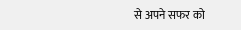से अपने सफर को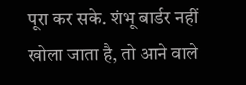पूरा कर सके. शंभू बार्डर नहीं खोला जाता है, तो आने वाले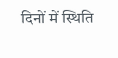दिनों में स्थिति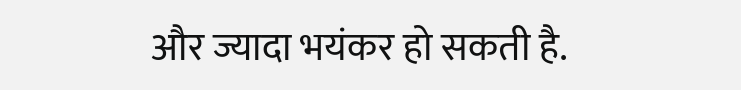और ज्यादा भयंकर हो सकती है.